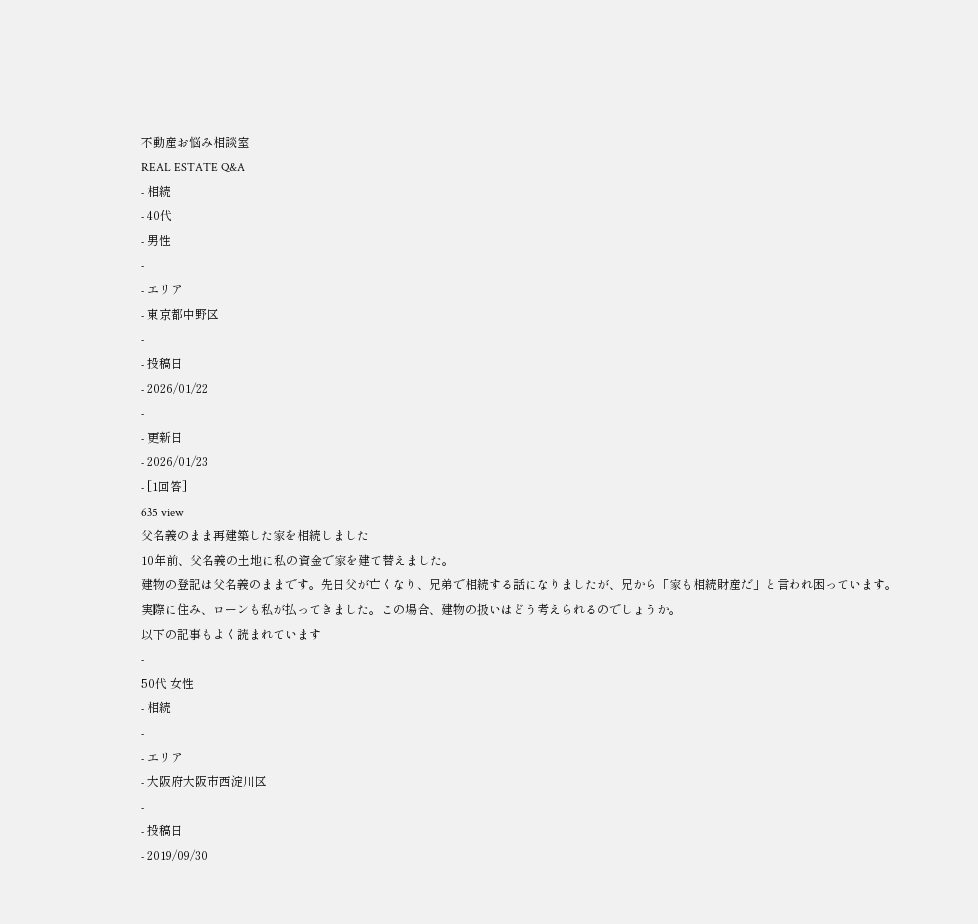不動産お悩み相談室
REAL ESTATE Q&A
- 相続
- 40代
- 男性
-
- エリア
- 東京都中野区
-
- 投稿日
- 2026/01/22
-
- 更新日
- 2026/01/23
- [1回答]
635 view
父名義のまま再建築した家を相続しました
10年前、父名義の土地に私の資金で家を建て替えました。
建物の登記は父名義のままです。先日父が亡くなり、兄弟で相続する話になりましたが、兄から「家も相続財産だ」と言われ困っています。
実際に住み、ローンも私が払ってきました。この場合、建物の扱いはどう考えられるのでしょうか。
以下の記事もよく読まれています
-
50代 女性
- 相続
-
- エリア
- 大阪府大阪市西淀川区
-
- 投稿日
- 2019/09/30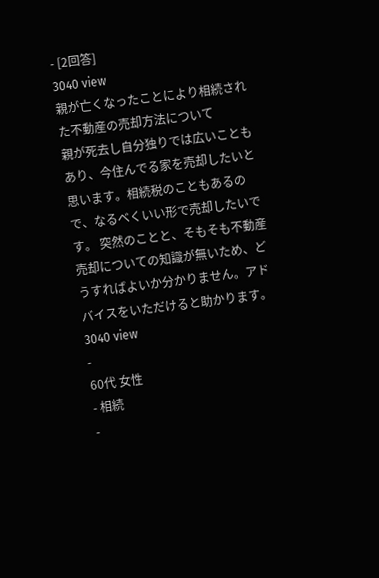- [2回答]
3040 view
親が亡くなったことにより相続された不動産の売却方法について
親が死去し自分独りでは広いこともあり、今住んでる家を売却したいと思います。相続税のこともあるので、なるべくいい形で売却したいです。 突然のことと、そもそも不動産売却についての知識が無いため、どうすればよいか分かりません。アドバイスをいただけると助かります。
3040 view
-
60代 女性
- 相続
-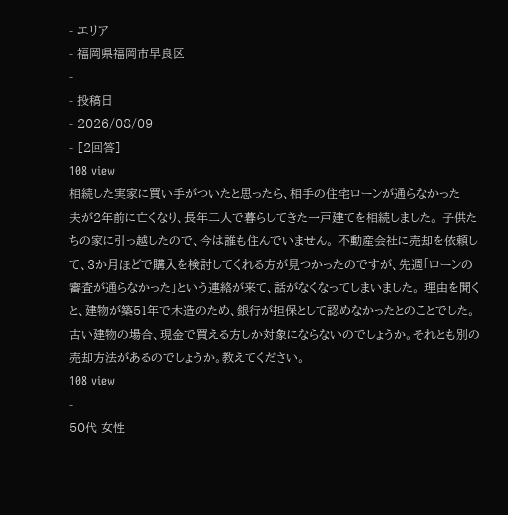- エリア
- 福岡県福岡市早良区
-
- 投稿日
- 2026/08/09
- [2回答]
108 view
相続した実家に買い手がついたと思ったら、相手の住宅ローンが通らなかった
夫が2年前に亡くなり、長年二人で暮らしてきた一戸建てを相続しました。 子供たちの家に引っ越したので、今は誰も住んでいません。 不動産会社に売却を依頼して、3か月ほどで購入を検討してくれる方が見つかったのですが、先週「ローンの審査が通らなかった」という連絡が来て、話がなくなってしまいました。 理由を聞くと、建物が築51年で木造のため、銀行が担保として認めなかったとのことでした。 古い建物の場合、現金で買える方しか対象にならないのでしょうか。それとも別の売却方法があるのでしょうか。教えてください。
108 view
-
50代 女性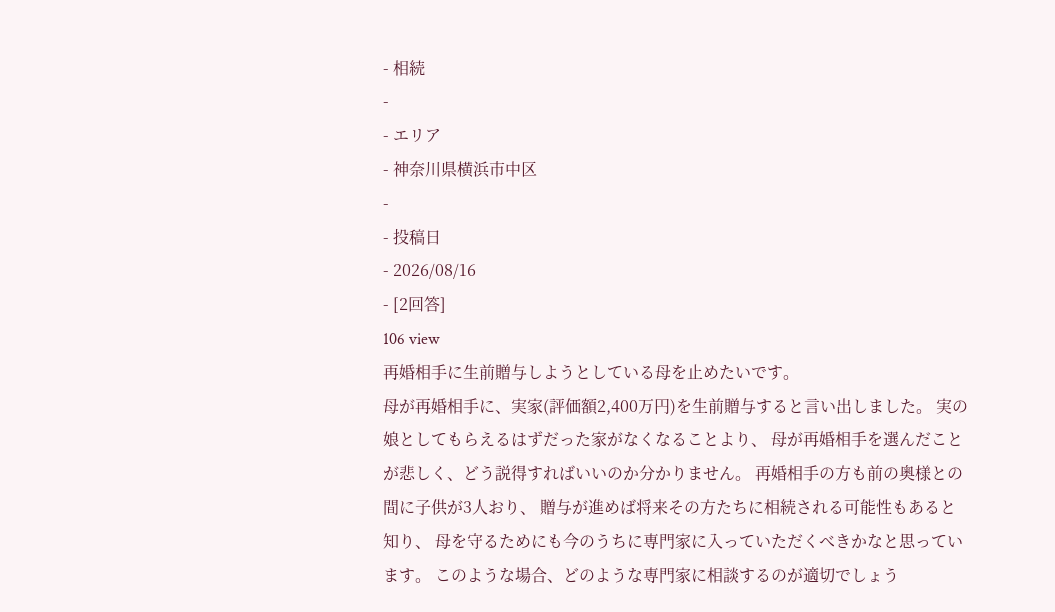- 相続
-
- エリア
- 神奈川県横浜市中区
-
- 投稿日
- 2026/08/16
- [2回答]
106 view
再婚相手に生前贈与しようとしている母を止めたいです。
母が再婚相手に、実家(評価額2,400万円)を生前贈与すると言い出しました。 実の娘としてもらえるはずだった家がなくなることより、 母が再婚相手を選んだことが悲しく、どう説得すればいいのか分かりません。 再婚相手の方も前の奥様との間に子供が3人おり、 贈与が進めば将来その方たちに相続される可能性もあると知り、 母を守るためにも今のうちに専門家に入っていただくべきかなと思っています。 このような場合、どのような専門家に相談するのが適切でしょう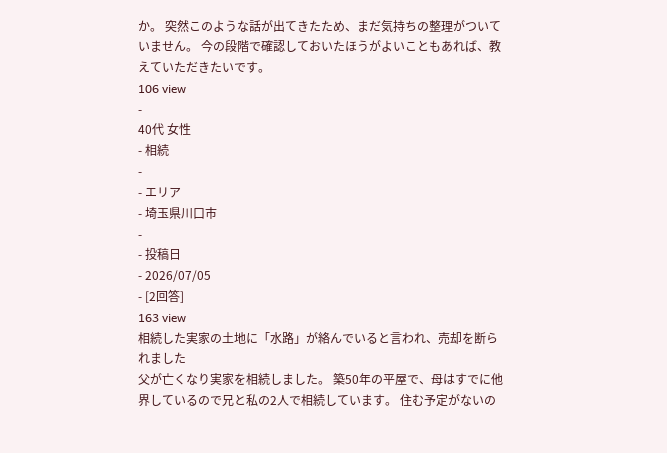か。 突然このような話が出てきたため、まだ気持ちの整理がついていません。 今の段階で確認しておいたほうがよいこともあれば、教えていただきたいです。
106 view
-
40代 女性
- 相続
-
- エリア
- 埼玉県川口市
-
- 投稿日
- 2026/07/05
- [2回答]
163 view
相続した実家の土地に「水路」が絡んでいると言われ、売却を断られました
父が亡くなり実家を相続しました。 築50年の平屋で、母はすでに他界しているので兄と私の2人で相続しています。 住む予定がないの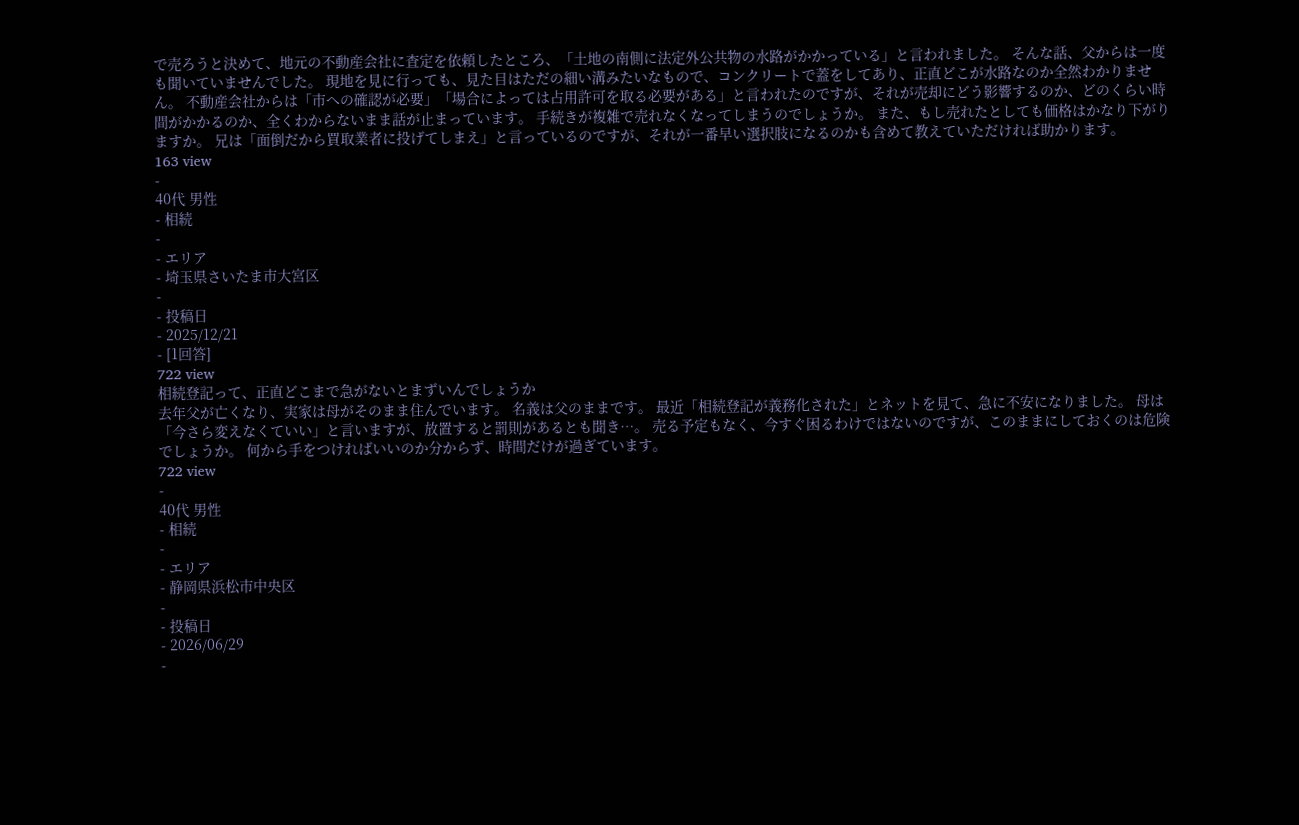で売ろうと決めて、地元の不動産会社に査定を依頼したところ、「土地の南側に法定外公共物の水路がかかっている」と言われました。 そんな話、父からは一度も聞いていませんでした。 現地を見に行っても、見た目はただの細い溝みたいなもので、コンクリートで蓋をしてあり、正直どこが水路なのか全然わかりません。 不動産会社からは「市への確認が必要」「場合によっては占用許可を取る必要がある」と言われたのですが、それが売却にどう影響するのか、どのくらい時間がかかるのか、全くわからないまま話が止まっています。 手続きが複雑で売れなくなってしまうのでしょうか。 また、もし売れたとしても価格はかなり下がりますか。 兄は「面倒だから買取業者に投げてしまえ」と言っているのですが、それが一番早い選択肢になるのかも含めて教えていただければ助かります。
163 view
-
40代 男性
- 相続
-
- エリア
- 埼玉県さいたま市大宮区
-
- 投稿日
- 2025/12/21
- [1回答]
722 view
相続登記って、正直どこまで急がないとまずいんでしょうか
去年父が亡くなり、実家は母がそのまま住んでいます。 名義は父のままです。 最近「相続登記が義務化された」とネットを見て、急に不安になりました。 母は「今さら変えなくていい」と言いますが、放置すると罰則があるとも聞き…。 売る予定もなく、今すぐ困るわけではないのですが、このままにしておくのは危険でしょうか。 何から手をつければいいのか分からず、時間だけが過ぎています。
722 view
-
40代 男性
- 相続
-
- エリア
- 静岡県浜松市中央区
-
- 投稿日
- 2026/06/29
-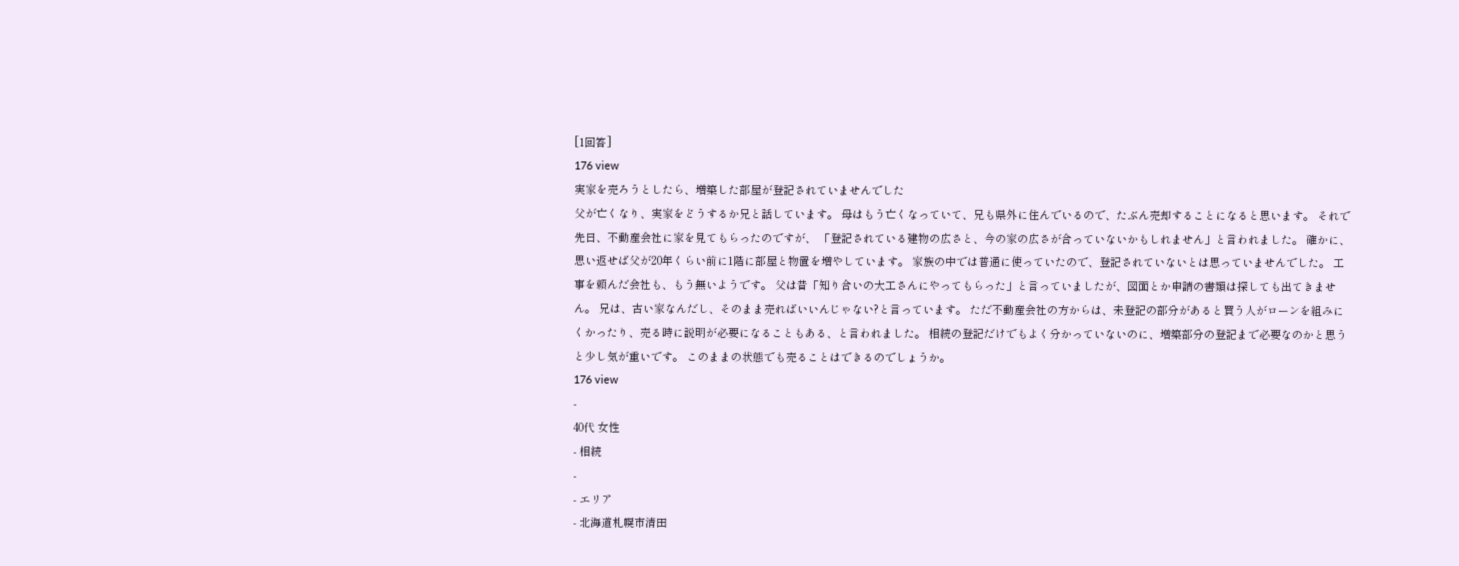[1回答]
176 view
実家を売ろうとしたら、増築した部屋が登記されていませんでした
父が亡くなり、実家をどうするか兄と話しています。 母はもう亡くなっていて、兄も県外に住んでいるので、たぶん売却することになると思います。 それで先日、不動産会社に家を見てもらったのですが、 「登記されている建物の広さと、今の家の広さが合っていないかもしれません」と言われました。 確かに、思い返せば父が20年くらい前に1階に部屋と物置を増やしています。 家族の中では普通に使っていたので、登記されていないとは思っていませんでした。 工事を頼んだ会社も、もう無いようです。 父は昔「知り合いの大工さんにやってもらった」と言っていましたが、図面とか申請の書類は探しても出てきません。 兄は、古い家なんだし、そのまま売ればいいんじゃない?と言っています。 ただ不動産会社の方からは、未登記の部分があると買う人がローンを組みにくかったり、売る時に説明が必要になることもある、と言われました。 相続の登記だけでもよく分かっていないのに、増築部分の登記まで必要なのかと思うと少し気が重いです。 このままの状態でも売ることはできるのでしょうか。
176 view
-
40代 女性
- 相続
-
- エリア
- 北海道札幌市清田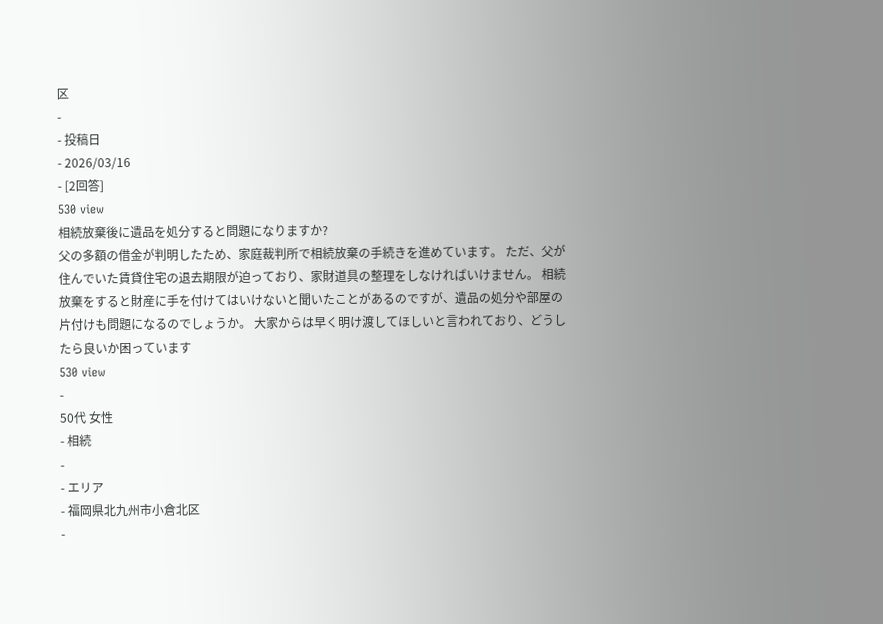区
-
- 投稿日
- 2026/03/16
- [2回答]
530 view
相続放棄後に遺品を処分すると問題になりますか?
父の多額の借金が判明したため、家庭裁判所で相続放棄の手続きを進めています。 ただ、父が住んでいた賃貸住宅の退去期限が迫っており、家財道具の整理をしなければいけません。 相続放棄をすると財産に手を付けてはいけないと聞いたことがあるのですが、遺品の処分や部屋の片付けも問題になるのでしょうか。 大家からは早く明け渡してほしいと言われており、どうしたら良いか困っています
530 view
-
50代 女性
- 相続
-
- エリア
- 福岡県北九州市小倉北区
-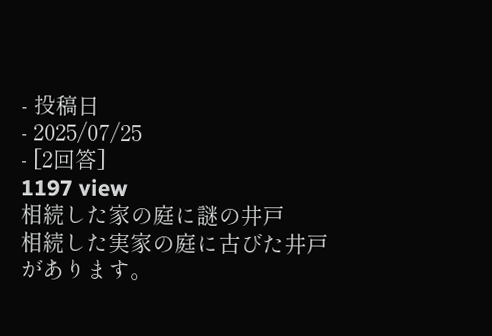- 投稿日
- 2025/07/25
- [2回答]
1197 view
相続した家の庭に謎の井戸
相続した実家の庭に古びた井戸があります。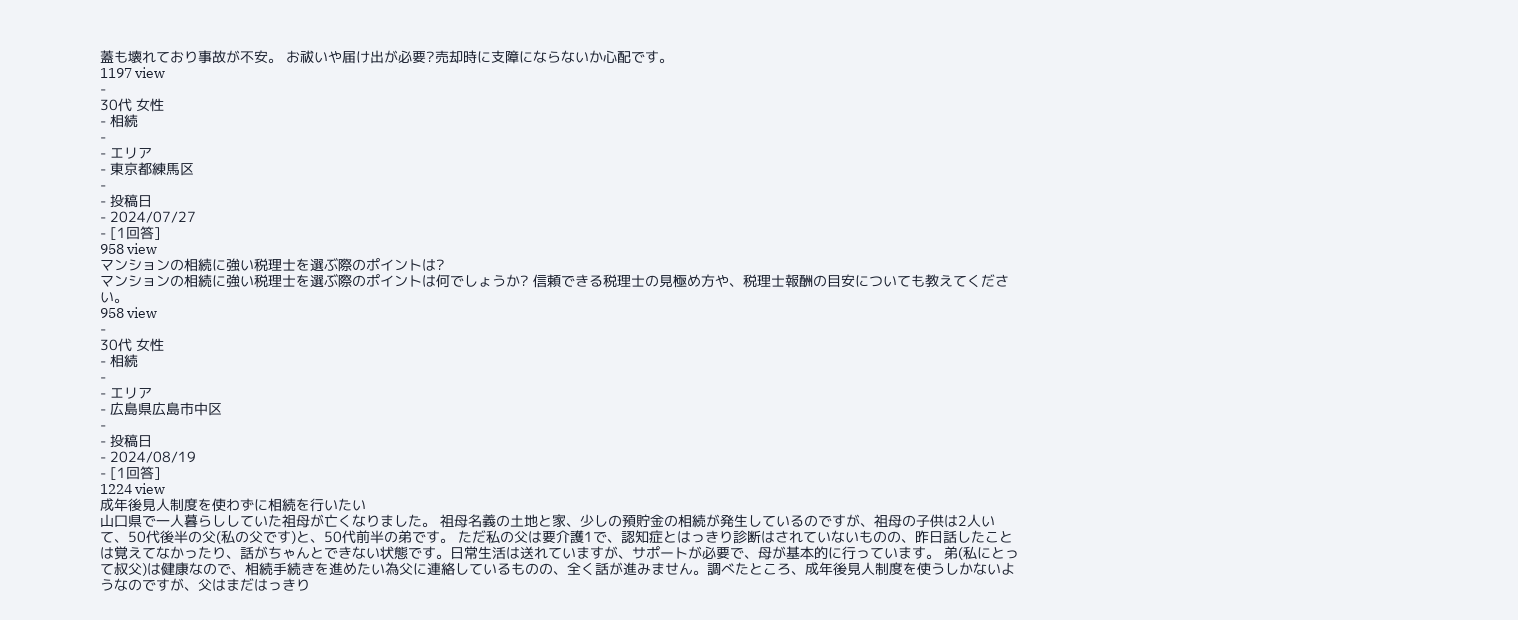蓋も壊れており事故が不安。 お祓いや届け出が必要?売却時に支障にならないか心配です。
1197 view
-
30代 女性
- 相続
-
- エリア
- 東京都練馬区
-
- 投稿日
- 2024/07/27
- [1回答]
958 view
マンションの相続に強い税理士を選ぶ際のポイントは?
マンションの相続に強い税理士を選ぶ際のポイントは何でしょうか? 信頼できる税理士の見極め方や、税理士報酬の目安についても教えてください。
958 view
-
30代 女性
- 相続
-
- エリア
- 広島県広島市中区
-
- 投稿日
- 2024/08/19
- [1回答]
1224 view
成年後見人制度を使わずに相続を行いたい
山口県で一人暮らししていた祖母が亡くなりました。 祖母名義の土地と家、少しの預貯金の相続が発生しているのですが、祖母の子供は2人いて、50代後半の父(私の父です)と、50代前半の弟です。 ただ私の父は要介護1で、認知症とはっきり診断はされていないものの、昨日話したことは覚えてなかったり、話がちゃんとできない状態です。日常生活は送れていますが、サポートが必要で、母が基本的に行っています。 弟(私にとって叔父)は健康なので、相続手続きを進めたい為父に連絡しているものの、全く話が進みません。調べたところ、成年後見人制度を使うしかないようなのですが、父はまだはっきり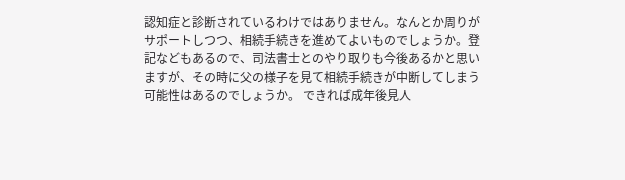認知症と診断されているわけではありません。なんとか周りがサポートしつつ、相続手続きを進めてよいものでしょうか。登記などもあるので、司法書士とのやり取りも今後あるかと思いますが、その時に父の様子を見て相続手続きが中断してしまう可能性はあるのでしょうか。 できれば成年後見人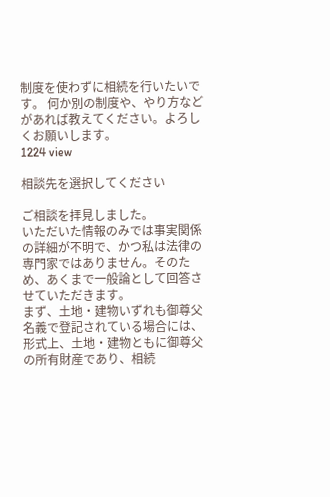制度を使わずに相続を行いたいです。 何か別の制度や、やり方などがあれば教えてください。よろしくお願いします。
1224 view

相談先を選択してください

ご相談を拝見しました。
いただいた情報のみでは事実関係の詳細が不明で、かつ私は法律の専門家ではありません。そのため、あくまで一般論として回答させていただきます。
まず、土地・建物いずれも御尊父名義で登記されている場合には、形式上、土地・建物ともに御尊父の所有財産であり、相続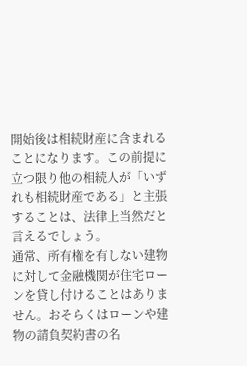開始後は相続財産に含まれることになります。この前提に立つ限り他の相続人が「いずれも相続財産である」と主張することは、法律上当然だと言えるでしょう。
通常、所有権を有しない建物に対して金融機関が住宅ローンを貸し付けることはありません。おそらくはローンや建物の請負契約書の名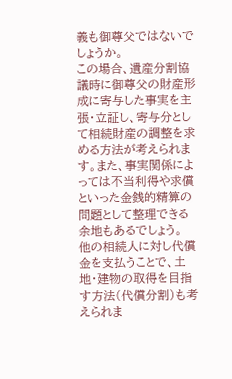義も御尊父ではないでしょうか。
この場合、遺産分割協議時に御尊父の財産形成に寄与した事実を主張・立証し、寄与分として相続財産の調整を求める方法が考えられます。また、事実関係によっては不当利得や求償といった金銭的精算の問題として整理できる余地もあるでしょう。
他の相続人に対し代償金を支払うことで、土地・建物の取得を目指す方法(代償分割)も考えられま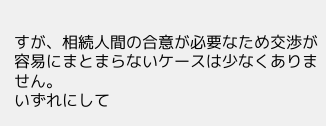すが、相続人間の合意が必要なため交渉が容易にまとまらないケースは少なくありません。
いずれにして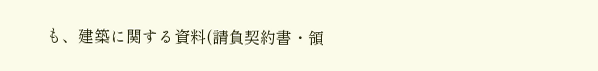も、建築に関する資料(請負契約書・領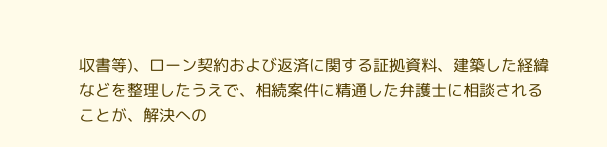収書等)、ローン契約および返済に関する証拠資料、建築した経緯などを整理したうえで、相続案件に精通した弁護士に相談されることが、解決への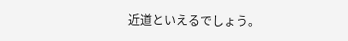近道といえるでしょう。